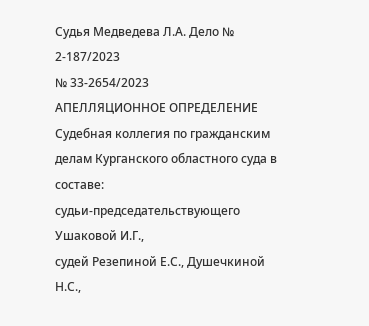Судья Медведева Л.А. Дело № 2-187/2023
№ 33-2654/2023
АПЕЛЛЯЦИОННОЕ ОПРЕДЕЛЕНИЕ
Судебная коллегия по гражданским делам Курганского областного суда в составе:
судьи-председательствующего Ушаковой И.Г.,
судей Резепиной Е.С., Душечкиной Н.С.,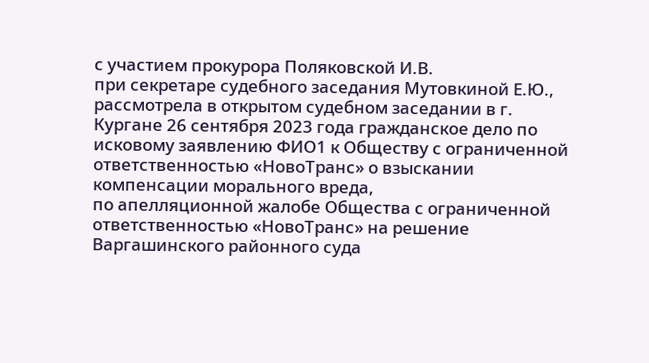с участием прокурора Поляковской И.В.
при секретаре судебного заседания Мутовкиной Е.Ю.,
рассмотрела в открытом судебном заседании в г. Кургане 26 сентября 2023 года гражданское дело по исковому заявлению ФИО1 к Обществу с ограниченной ответственностью «НовоТранс» о взыскании компенсации морального вреда,
по апелляционной жалобе Общества с ограниченной ответственностью «НовоТранс» на решение Варгашинского районного суда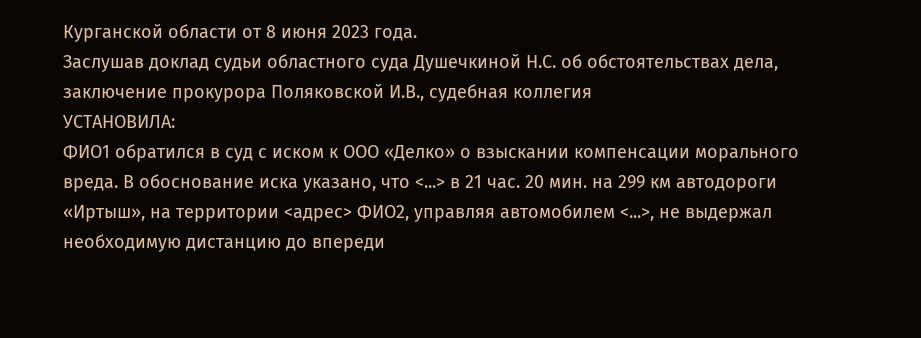Курганской области от 8 июня 2023 года.
Заслушав доклад судьи областного суда Душечкиной Н.С. об обстоятельствах дела, заключение прокурора Поляковской И.В., судебная коллегия
УСТАНОВИЛА:
ФИО1 обратился в суд с иском к ООО «Делко» о взыскании компенсации морального вреда. В обоснование иска указано, что <...> в 21 час. 20 мин. на 299 км автодороги «Иртыш», на территории <адрес> ФИО2, управляя автомобилем <...>, не выдержал необходимую дистанцию до впереди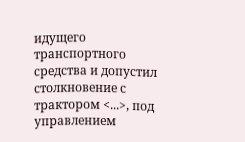идущего транспортного средства и допустил столкновение с трактором <...>, под управлением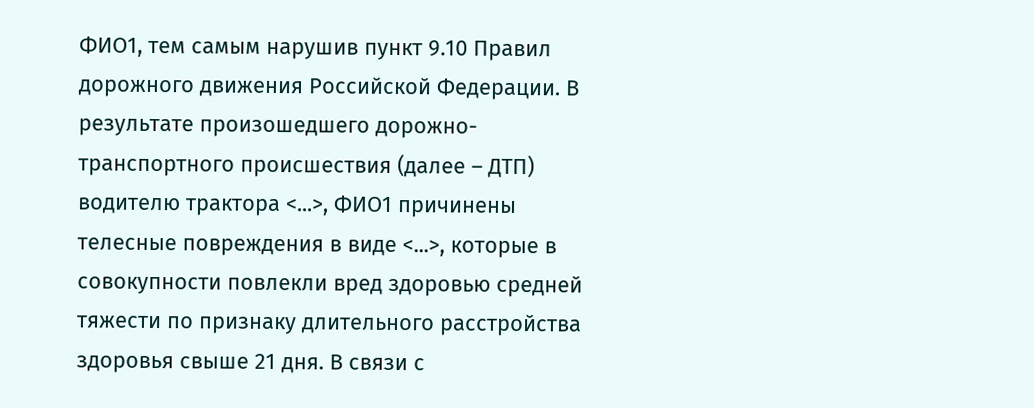ФИО1, тем самым нарушив пункт 9.10 Правил дорожного движения Российской Федерации. В результате произошедшего дорожно-транспортного происшествия (далее – ДТП) водителю трактора <...>, ФИО1 причинены телесные повреждения в виде <...>, которые в совокупности повлекли вред здоровью средней тяжести по признаку длительного расстройства здоровья свыше 21 дня. В связи с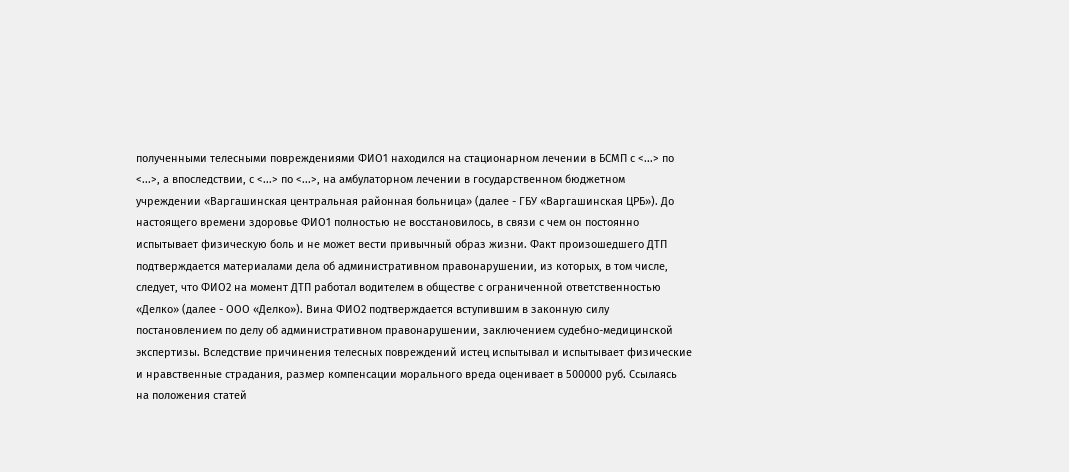полученными телесными повреждениями ФИО1 находился на стационарном лечении в БСМП с <...> по <...>, а впоследствии, с <...> по <...>, на амбулаторном лечении в государственном бюджетном учреждении «Варгашинская центральная районная больница» (далее - ГБУ «Варгашинская ЦРБ»). До настоящего времени здоровье ФИО1 полностью не восстановилось, в связи с чем он постоянно испытывает физическую боль и не может вести привычный образ жизни. Факт произошедшего ДТП подтверждается материалами дела об административном правонарушении, из которых, в том числе, следует, что ФИО2 на момент ДТП работал водителем в обществе с ограниченной ответственностью «Делко» (далее - ООО «Делко»). Вина ФИО2 подтверждается вступившим в законную силу постановлением по делу об административном правонарушении, заключением судебно-медицинской экспертизы. Вследствие причинения телесных повреждений истец испытывал и испытывает физические и нравственные страдания, размер компенсации морального вреда оценивает в 500000 руб. Ссылаясь на положения статей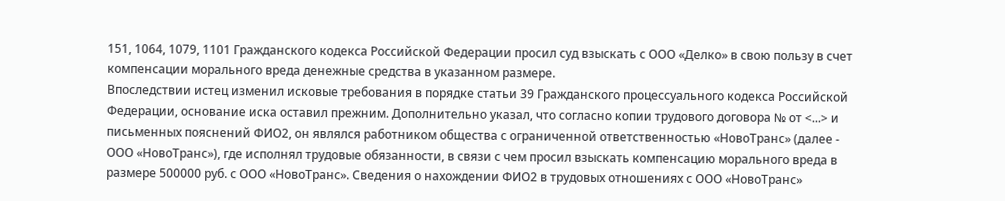151, 1064, 1079, 1101 Гражданского кодекса Российской Федерации просил суд взыскать с ООО «Делко» в свою пользу в счет компенсации морального вреда денежные средства в указанном размере.
Впоследствии истец изменил исковые требования в порядке статьи 39 Гражданского процессуального кодекса Российской Федерации, основание иска оставил прежним. Дополнительно указал, что согласно копии трудового договора № от <...> и письменных пояснений ФИО2, он являлся работником общества с ограниченной ответственностью «НовоТранс» (далее - ООО «НовоТранс»), где исполнял трудовые обязанности, в связи с чем просил взыскать компенсацию морального вреда в размере 500000 руб. с ООО «НовоТранс». Сведения о нахождении ФИО2 в трудовых отношениях с ООО «НовоТранс»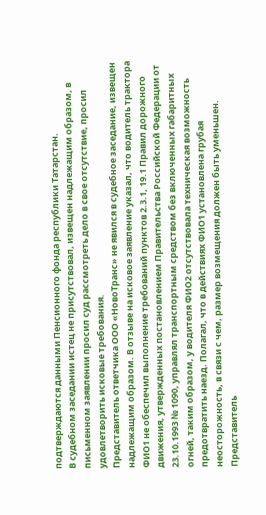подтверждаются данными Пенсионного фонда республики Татарстан.
В судебном заседании истец не присутствовал, извещен надлежащим образом, в письменном заявлении просил суд рассмотреть дело в свое отсутствие, просил удовлетворить исковые требования.
Представитель ответчика ООО «НовоТранс» не явился в судебное заседание, извещен надлежащим образом. В отзыве на исковое заявление указал, что водитель трактора ФИО1 не обеспечил выполнение требований пунктов 2.3.1, 19.1 Правил дорожного движения, утвержденных постановлением Правительства Российской Федерации от 23.10.1993 № 1090, управлял транспортным средством без включенных габаритных огней, таким образом, у водителя ФИО2 отсутствовала техническая возможность предотвратить наезд. Полагал, что в действиях ФИО1 установлена грубая неосторожность, в связи с чем, размер возмещения должен быть уменьшен.
Представитель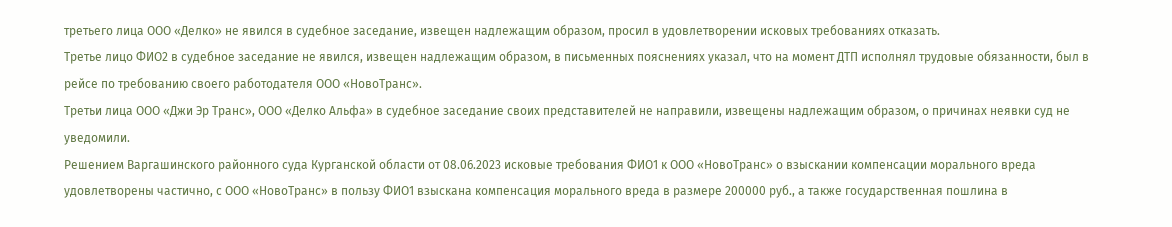третьего лица ООО «Делко» не явился в судебное заседание, извещен надлежащим образом, просил в удовлетворении исковых требованиях отказать.
Третье лицо ФИО2 в судебное заседание не явился, извещен надлежащим образом, в письменных пояснениях указал, что на момент ДТП исполнял трудовые обязанности, был в рейсе по требованию своего работодателя ООО «НовоТранс».
Третьи лица ООО «Джи Эр Транс», ООО «Делко Альфа» в судебное заседание своих представителей не направили, извещены надлежащим образом, о причинах неявки суд не уведомили.
Решением Варгашинского районного суда Курганской области от 08.06.2023 исковые требования ФИО1 к ООО «НовоТранс» о взыскании компенсации морального вреда удовлетворены частично, с ООО «НовоТранс» в пользу ФИО1 взыскана компенсация морального вреда в размере 200000 руб., а также государственная пошлина в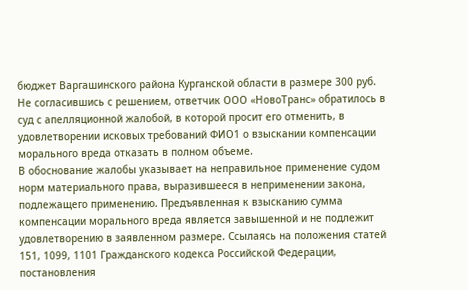бюджет Варгашинского района Курганской области в размере 300 руб.
Не согласившись с решением, ответчик ООО «НовоТранс» обратилось в суд с апелляционной жалобой, в которой просит его отменить, в удовлетворении исковых требований ФИО1 о взыскании компенсации морального вреда отказать в полном объеме.
В обоснование жалобы указывает на неправильное применение судом норм материального права, выразившееся в неприменении закона, подлежащего применению. Предъявленная к взысканию сумма компенсации морального вреда является завышенной и не подлежит удовлетворению в заявленном размере. Ссылаясь на положения статей 151, 1099, 1101 Гражданского кодекса Российской Федерации, постановления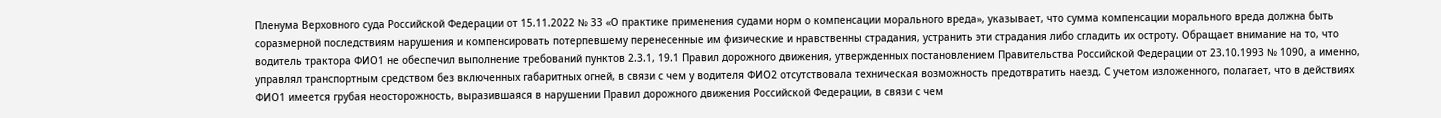Пленума Верховного суда Российской Федерации от 15.11.2022 № 33 «О практике применения судами норм о компенсации морального вреда», указывает, что сумма компенсации морального вреда должна быть соразмерной последствиям нарушения и компенсировать потерпевшему перенесенные им физические и нравственны страдания, устранить эти страдания либо сгладить их остроту. Обращает внимание на то, что водитель трактора ФИО1 не обеспечил выполнение требований пунктов 2.3.1, 19.1 Правил дорожного движения, утвержденных постановлением Правительства Российской Федерации от 23.10.1993 № 1090, а именно, управлял транспортным средством без включенных габаритных огней, в связи с чем у водителя ФИО2 отсутствовала техническая возможность предотвратить наезд. С учетом изложенного, полагает, что в действиях ФИО1 имеется грубая неосторожность, выразившаяся в нарушении Правил дорожного движения Российской Федерации, в связи с чем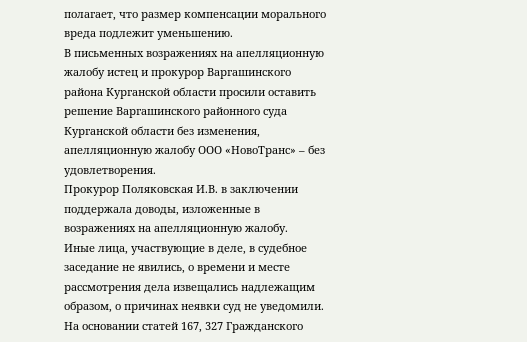полагает, что размер компенсации морального вреда подлежит уменьшению.
В письменных возражениях на апелляционную жалобу истец и прокурор Варгашинского района Курганской области просили оставить решение Варгашинского районного суда Курганской области без изменения, апелляционную жалобу ООО «НовоТранс» – без удовлетворения.
Прокурор Поляковская И.В. в заключении поддержала доводы, изложенные в возражениях на апелляционную жалобу.
Иные лица, участвующие в деле, в судебное заседание не явились, о времени и месте рассмотрения дела извещались надлежащим образом, о причинах неявки суд не уведомили.
На основании статей 167, 327 Гражданского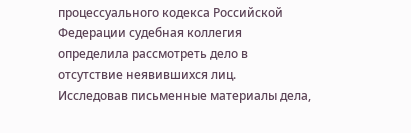процессуального кодекса Российской Федерации судебная коллегия определила рассмотреть дело в отсутствие неявившихся лиц.
Исследовав письменные материалы дела,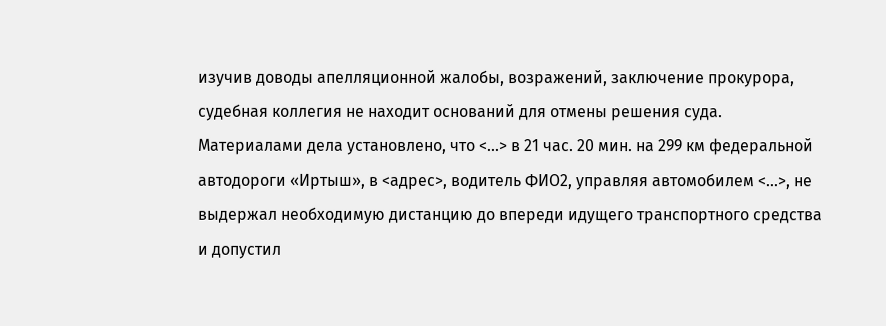изучив доводы апелляционной жалобы, возражений, заключение прокурора, судебная коллегия не находит оснований для отмены решения суда.
Материалами дела установлено, что <...> в 21 час. 20 мин. на 299 км федеральной автодороги «Иртыш», в <адрес>, водитель ФИО2, управляя автомобилем <...>, не выдержал необходимую дистанцию до впереди идущего транспортного средства и допустил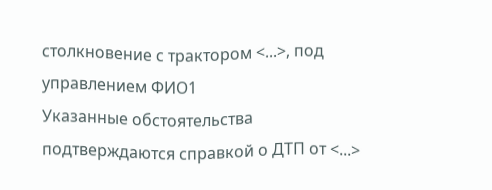столкновение с трактором <...>, под управлением ФИО1
Указанные обстоятельства подтверждаются справкой о ДТП от <...>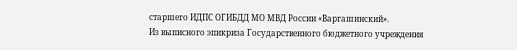старшего ИДПС ОГИБДД МО МВД России «Варгашинский».
Из выписного эпикриза Государственного бюджетного учреждения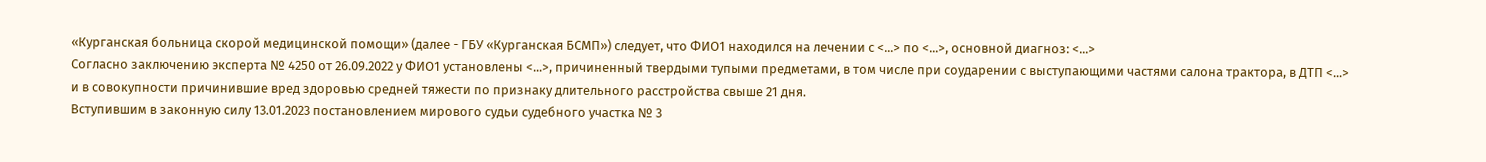«Курганская больница скорой медицинской помощи» (далее - ГБУ «Курганская БСМП») следует, что ФИО1 находился на лечении с <...> по <...>, основной диагноз: <...>
Согласно заключению эксперта № 4250 от 26.09.2022 у ФИО1 установлены <...>, причиненный твердыми тупыми предметами, в том числе при соударении с выступающими частями салона трактора, в ДТП <...> и в совокупности причинившие вред здоровью средней тяжести по признаку длительного расстройства свыше 21 дня.
Вступившим в законную силу 13.01.2023 постановлением мирового судьи судебного участка № 3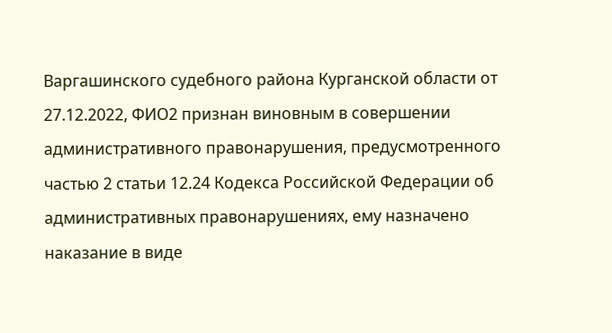Варгашинского судебного района Курганской области от 27.12.2022, ФИО2 признан виновным в совершении административного правонарушения, предусмотренного частью 2 статьи 12.24 Кодекса Российской Федерации об административных правонарушениях, ему назначено наказание в виде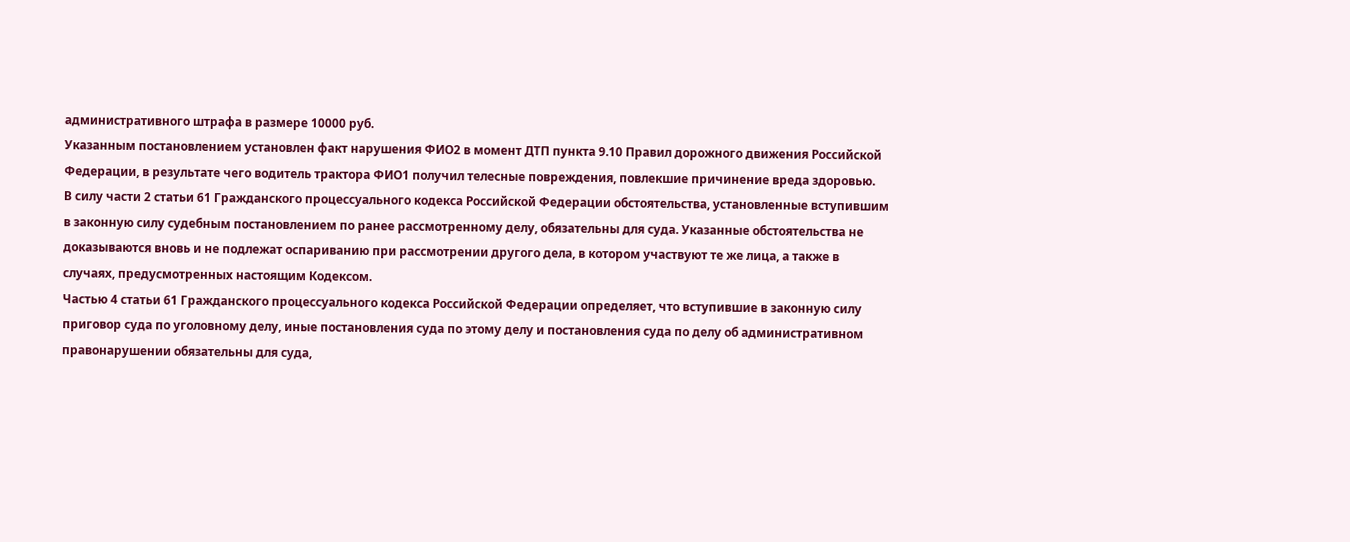административного штрафа в размере 10000 руб.
Указанным постановлением установлен факт нарушения ФИО2 в момент ДТП пункта 9.10 Правил дорожного движения Российской Федерации, в результате чего водитель трактора ФИО1 получил телесные повреждения, повлекшие причинение вреда здоровью.
В силу части 2 статьи 61 Гражданского процессуального кодекса Российской Федерации обстоятельства, установленные вступившим в законную силу судебным постановлением по ранее рассмотренному делу, обязательны для суда. Указанные обстоятельства не доказываются вновь и не подлежат оспариванию при рассмотрении другого дела, в котором участвуют те же лица, а также в случаях, предусмотренных настоящим Кодексом.
Частью 4 статьи 61 Гражданского процессуального кодекса Российской Федерации определяет, что вступившие в законную силу приговор суда по уголовному делу, иные постановления суда по этому делу и постановления суда по делу об административном правонарушении обязательны для суда,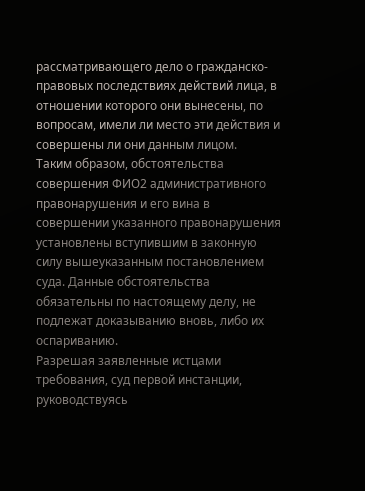рассматривающего дело о гражданско-правовых последствиях действий лица, в отношении которого они вынесены, по вопросам, имели ли место эти действия и совершены ли они данным лицом.
Таким образом, обстоятельства совершения ФИО2 административного правонарушения и его вина в совершении указанного правонарушения установлены вступившим в законную силу вышеуказанным постановлением суда. Данные обстоятельства обязательны по настоящему делу, не подлежат доказыванию вновь, либо их оспариванию.
Разрешая заявленные истцами требования, суд первой инстанции, руководствуясь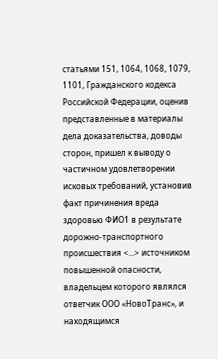статьями 151, 1064, 1068, 1079, 1101, Гражданского кодекса Российской Федерации, оценив представленные в материалы дела доказательства, доводы сторон, пришел к выводу о частичном удовлетворении исковых требований, установив факт причинения вреда здоровью ФИО1 в результате дорожно-транспортного происшествия <...> источником повышенной опасности, владельцем которого являлся ответчик ООО «НовоТранс», и находящимся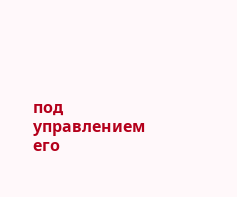под управлением его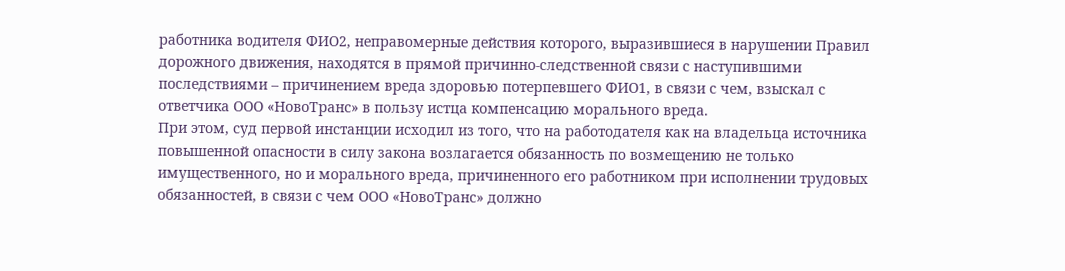работника водителя ФИО2, неправомерные действия которого, выразившиеся в нарушении Правил дорожного движения, находятся в прямой причинно-следственной связи с наступившими последствиями – причинением вреда здоровью потерпевшего ФИО1, в связи с чем, взыскал с ответчика ООО «НовоТранс» в пользу истца компенсацию морального вреда.
При этом, суд первой инстанции исходил из того, что на работодателя как на владельца источника повышенной опасности в силу закона возлагается обязанность по возмещению не только имущественного, но и морального вреда, причиненного его работником при исполнении трудовых обязанностей, в связи с чем ООО «НовоТранс» должно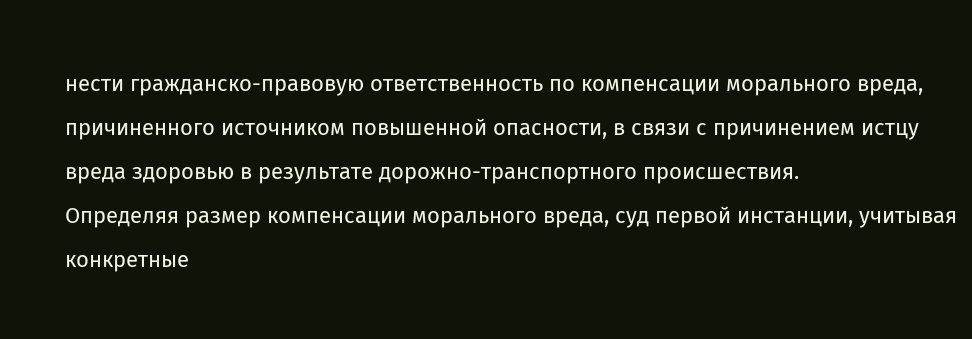нести гражданско-правовую ответственность по компенсации морального вреда, причиненного источником повышенной опасности, в связи с причинением истцу вреда здоровью в результате дорожно-транспортного происшествия.
Определяя размер компенсации морального вреда, суд первой инстанции, учитывая конкретные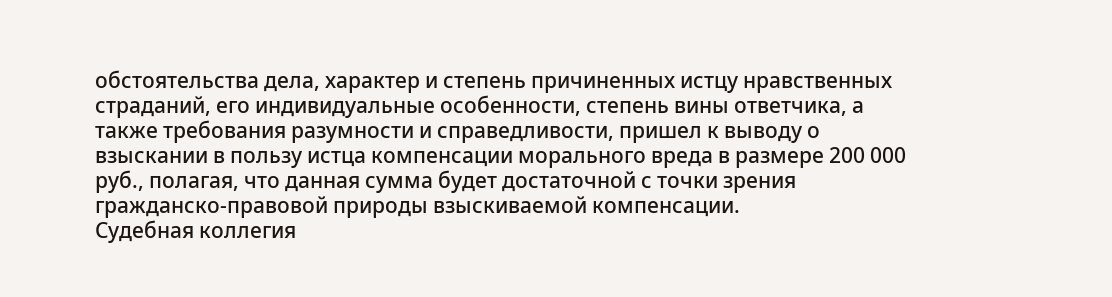обстоятельства дела, характер и степень причиненных истцу нравственных страданий, его индивидуальные особенности, степень вины ответчика, а также требования разумности и справедливости, пришел к выводу о взыскании в пользу истца компенсации морального вреда в размере 200 000 руб., полагая, что данная сумма будет достаточной с точки зрения гражданско-правовой природы взыскиваемой компенсации.
Судебная коллегия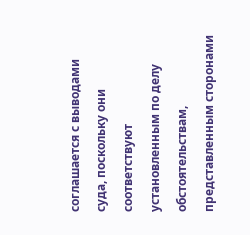соглашается с выводами суда, поскольку они соответствуют установленным по делу обстоятельствам, представленным сторонами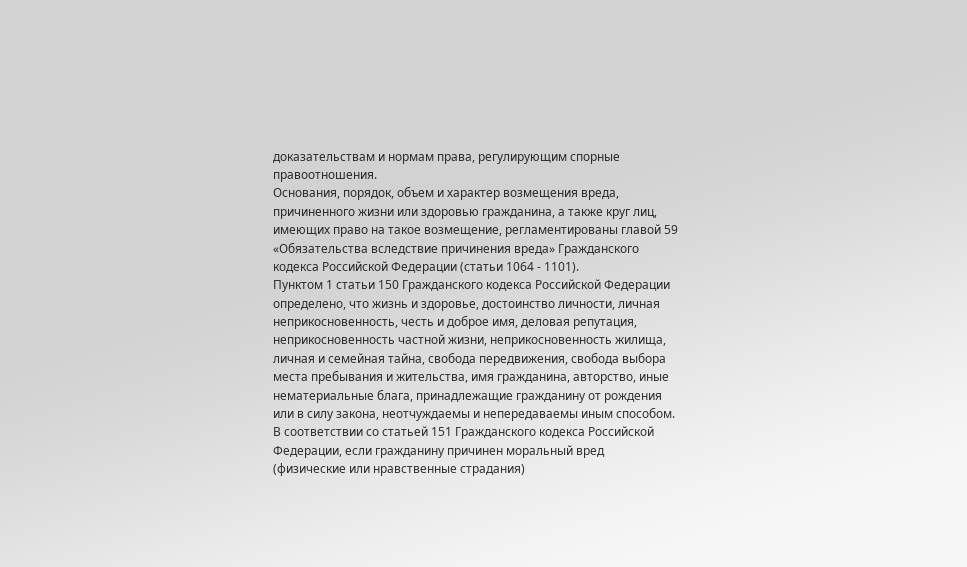доказательствам и нормам права, регулирующим спорные правоотношения.
Основания, порядок, объем и характер возмещения вреда, причиненного жизни или здоровью гражданина, а также круг лиц, имеющих право на такое возмещение, регламентированы главой 59 «Обязательства вследствие причинения вреда» Гражданского кодекса Российской Федерации (статьи 1064 - 1101).
Пунктом 1 статьи 150 Гражданского кодекса Российской Федерации определено, что жизнь и здоровье, достоинство личности, личная неприкосновенность, честь и доброе имя, деловая репутация, неприкосновенность частной жизни, неприкосновенность жилища, личная и семейная тайна, свобода передвижения, свобода выбора места пребывания и жительства, имя гражданина, авторство, иные нематериальные блага, принадлежащие гражданину от рождения или в силу закона, неотчуждаемы и непередаваемы иным способом.
В соответствии со статьей 151 Гражданского кодекса Российской Федерации, если гражданину причинен моральный вред (физические или нравственные страдания)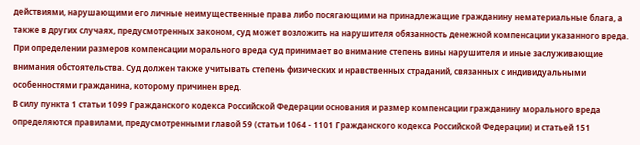действиями, нарушающими его личные неимущественные права либо посягающими на принадлежащие гражданину нематериальные блага, а также в других случаях, предусмотренных законом, суд может возложить на нарушителя обязанность денежной компенсации указанного вреда. При определении размеров компенсации морального вреда суд принимает во внимание степень вины нарушителя и иные заслуживающие внимания обстоятельства. Суд должен также учитывать степень физических и нравственных страданий, связанных с индивидуальными особенностями гражданина, которому причинен вред.
В силу пункта 1 статьи 1099 Гражданского кодекса Российской Федерации основания и размер компенсации гражданину морального вреда определяются правилами, предусмотренными главой 59 (статьи 1064 - 1101 Гражданского кодекса Российской Федерации) и статьей 151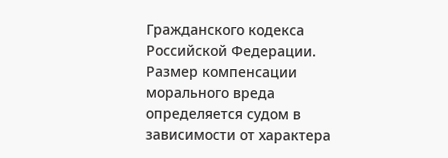Гражданского кодекса Российской Федерации.
Размер компенсации морального вреда определяется судом в зависимости от характера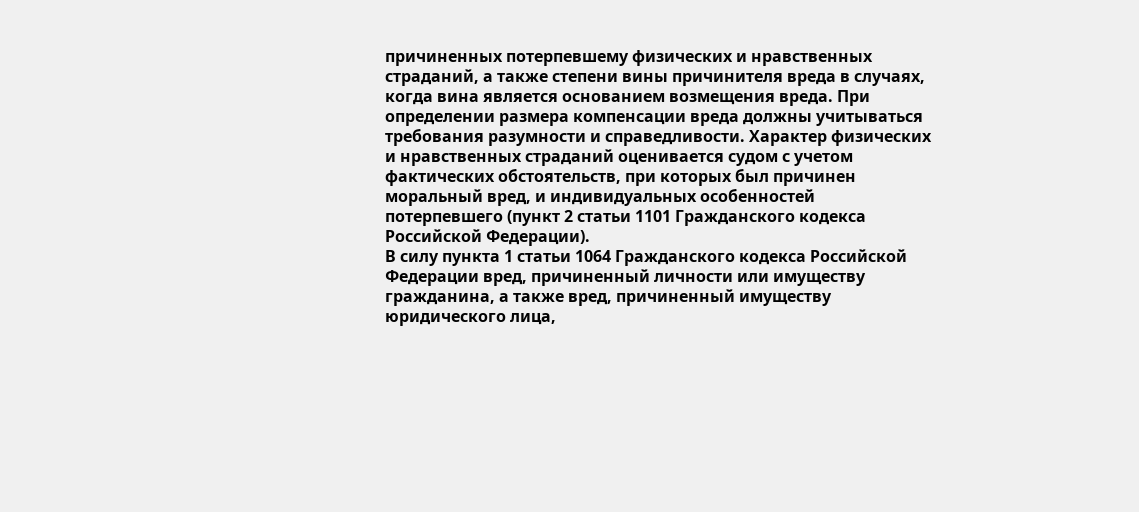причиненных потерпевшему физических и нравственных страданий, а также степени вины причинителя вреда в случаях, когда вина является основанием возмещения вреда. При определении размера компенсации вреда должны учитываться требования разумности и справедливости. Характер физических и нравственных страданий оценивается судом с учетом фактических обстоятельств, при которых был причинен моральный вред, и индивидуальных особенностей потерпевшего (пункт 2 статьи 1101 Гражданского кодекса Российской Федерации).
В силу пункта 1 статьи 1064 Гражданского кодекса Российской Федерации вред, причиненный личности или имуществу гражданина, а также вред, причиненный имуществу юридического лица,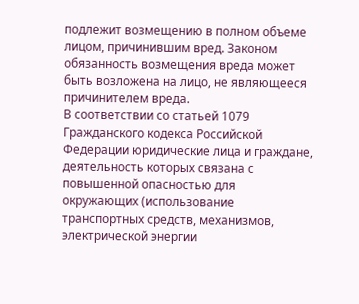подлежит возмещению в полном объеме лицом, причинившим вред. Законом обязанность возмещения вреда может быть возложена на лицо, не являющееся причинителем вреда.
В соответствии со статьей 1079 Гражданского кодекса Российской Федерации юридические лица и граждане, деятельность которых связана с повышенной опасностью для окружающих (использование транспортных средств, механизмов, электрической энергии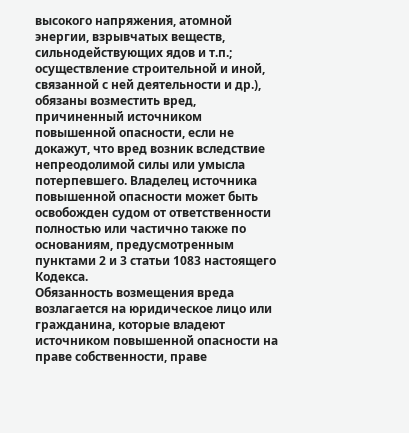высокого напряжения, атомной энергии, взрывчатых веществ, сильнодействующих ядов и т.п.; осуществление строительной и иной, связанной с ней деятельности и др.), обязаны возместить вред, причиненный источником повышенной опасности, если не докажут, что вред возник вследствие непреодолимой силы или умысла потерпевшего. Владелец источника повышенной опасности может быть освобожден судом от ответственности полностью или частично также по основаниям, предусмотренным пунктами 2 и 3 статьи 1083 настоящего Кодекса.
Обязанность возмещения вреда возлагается на юридическое лицо или гражданина, которые владеют источником повышенной опасности на праве собственности, праве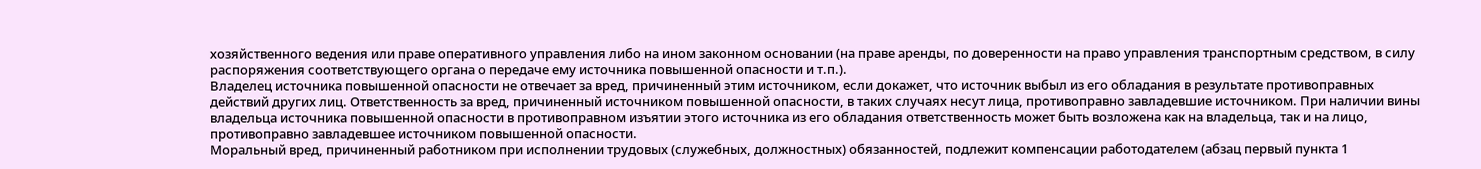хозяйственного ведения или праве оперативного управления либо на ином законном основании (на праве аренды, по доверенности на право управления транспортным средством, в силу распоряжения соответствующего органа о передаче ему источника повышенной опасности и т.п.).
Владелец источника повышенной опасности не отвечает за вред, причиненный этим источником, если докажет, что источник выбыл из его обладания в результате противоправных действий других лиц. Ответственность за вред, причиненный источником повышенной опасности, в таких случаях несут лица, противоправно завладевшие источником. При наличии вины владельца источника повышенной опасности в противоправном изъятии этого источника из его обладания ответственность может быть возложена как на владельца, так и на лицо, противоправно завладевшее источником повышенной опасности.
Моральный вред, причиненный работником при исполнении трудовых (служебных, должностных) обязанностей, подлежит компенсации работодателем (абзац первый пункта 1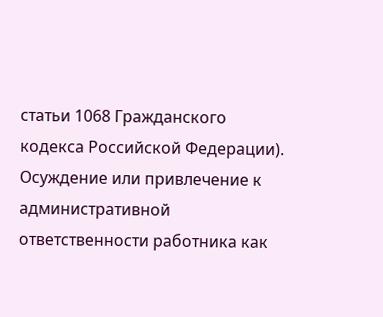статьи 1068 Гражданского кодекса Российской Федерации).
Осуждение или привлечение к административной ответственности работника как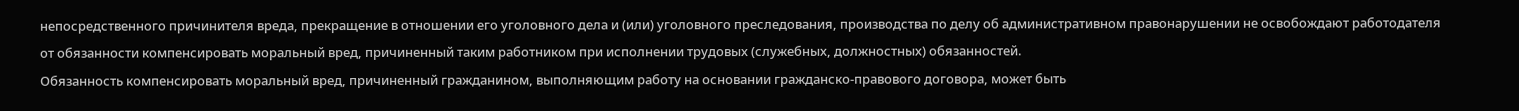непосредственного причинителя вреда, прекращение в отношении его уголовного дела и (или) уголовного преследования, производства по делу об административном правонарушении не освобождают работодателя от обязанности компенсировать моральный вред, причиненный таким работником при исполнении трудовых (служебных, должностных) обязанностей.
Обязанность компенсировать моральный вред, причиненный гражданином, выполняющим работу на основании гражданско-правового договора, может быть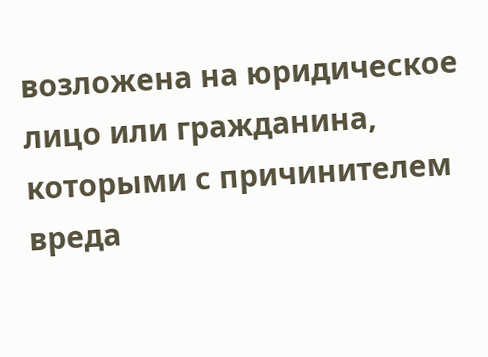возложена на юридическое лицо или гражданина, которыми с причинителем вреда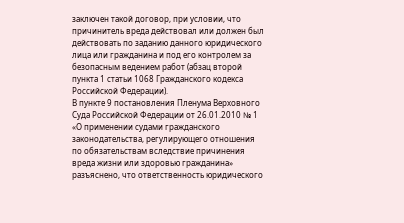заключен такой договор, при условии, что причинитель вреда действовал или должен был действовать по заданию данного юридического лица или гражданина и под его контролем за безопасным ведением работ (абзац второй пункта 1 статьи 1068 Гражданского кодекса Российской Федерации).
В пункте 9 постановления Пленума Верховного Суда Российской Федерации от 26.01.2010 № 1 «О применении судами гражданского законодательства, регулирующего отношения по обязательствам вследствие причинения вреда жизни или здоровью гражданина» разъяснено, что ответственность юридического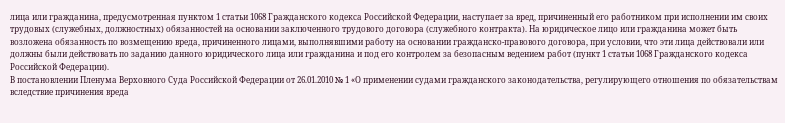лица или гражданина, предусмотренная пунктом 1 статьи 1068 Гражданского кодекса Российской Федерации, наступает за вред, причиненный его работником при исполнении им своих трудовых (служебных, должностных) обязанностей на основании заключенного трудового договора (служебного контракта). На юридическое лицо или гражданина может быть возложена обязанность по возмещению вреда, причиненного лицами, выполнявшими работу на основании гражданско-правового договора, при условии, что эти лица действовали или должны были действовать по заданию данного юридического лица или гражданина и под его контролем за безопасным ведением работ (пункт 1 статьи 1068 Гражданского кодекса Российской Федерации).
В постановлении Пленума Верховного Суда Российской Федерации от 26.01.2010 № 1 «О применении судами гражданского законодательства, регулирующего отношения по обязательствам вследствие причинения вреда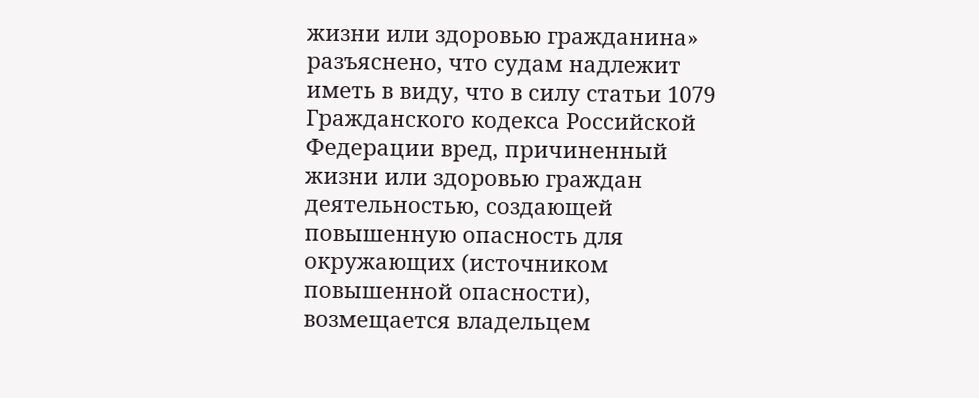жизни или здоровью гражданина» разъяснено, что судам надлежит иметь в виду, что в силу статьи 1079 Гражданского кодекса Российской Федерации вред, причиненный жизни или здоровью граждан деятельностью, создающей повышенную опасность для окружающих (источником повышенной опасности), возмещается владельцем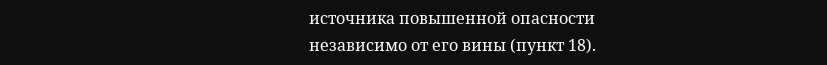источника повышенной опасности независимо от его вины (пункт 18).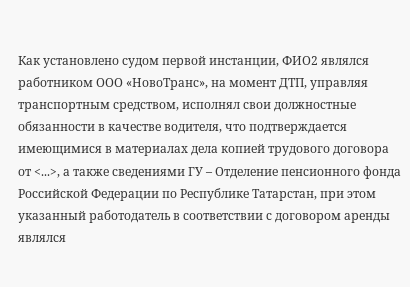Как установлено судом первой инстанции, ФИО2 являлся работником ООО «НовоТранс», на момент ДТП, управляя транспортным средством, исполнял свои должностные обязанности в качестве водителя, что подтверждается имеющимися в материалах дела копией трудового договора от <...>, а также сведениями ГУ – Отделение пенсионного фонда Российской Федерации по Республике Татарстан, при этом указанный работодатель в соответствии с договором аренды являлся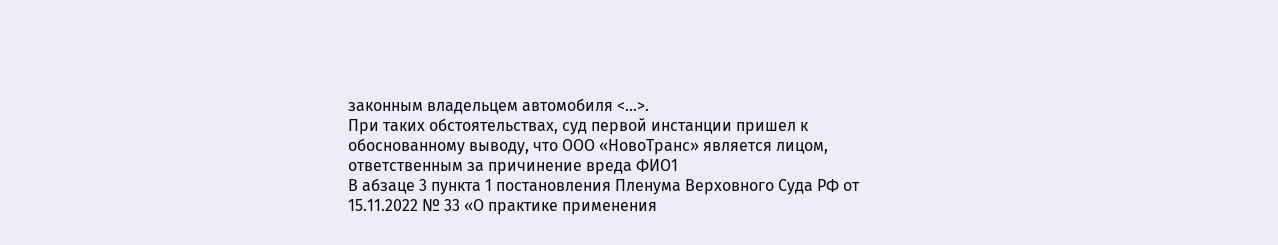законным владельцем автомобиля <...>.
При таких обстоятельствах, суд первой инстанции пришел к обоснованному выводу, что ООО «НовоТранс» является лицом, ответственным за причинение вреда ФИО1
В абзаце 3 пункта 1 постановления Пленума Верховного Суда РФ от 15.11.2022 № 33 «О практике применения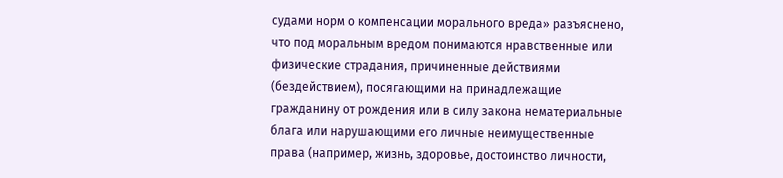судами норм о компенсации морального вреда» разъяснено, что под моральным вредом понимаются нравственные или физические страдания, причиненные действиями (бездействием), посягающими на принадлежащие гражданину от рождения или в силу закона нематериальные блага или нарушающими его личные неимущественные права (например, жизнь, здоровье, достоинство личности,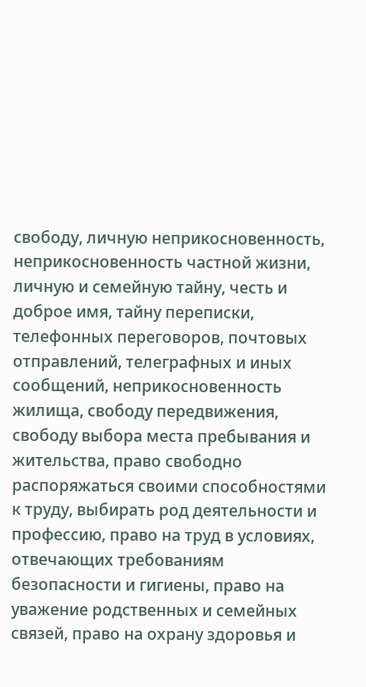свободу, личную неприкосновенность, неприкосновенность частной жизни, личную и семейную тайну, честь и доброе имя, тайну переписки, телефонных переговоров, почтовых отправлений, телеграфных и иных сообщений, неприкосновенность жилища, свободу передвижения, свободу выбора места пребывания и жительства, право свободно распоряжаться своими способностями к труду, выбирать род деятельности и профессию, право на труд в условиях, отвечающих требованиям безопасности и гигиены, право на уважение родственных и семейных связей, право на охрану здоровья и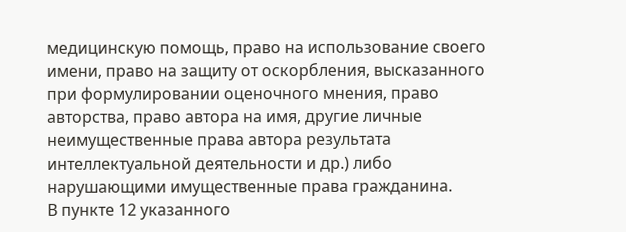медицинскую помощь, право на использование своего имени, право на защиту от оскорбления, высказанного при формулировании оценочного мнения, право авторства, право автора на имя, другие личные неимущественные права автора результата интеллектуальной деятельности и др.) либо нарушающими имущественные права гражданина.
В пункте 12 указанного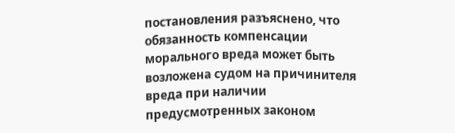постановления разъяснено, что обязанность компенсации морального вреда может быть возложена судом на причинителя вреда при наличии предусмотренных законом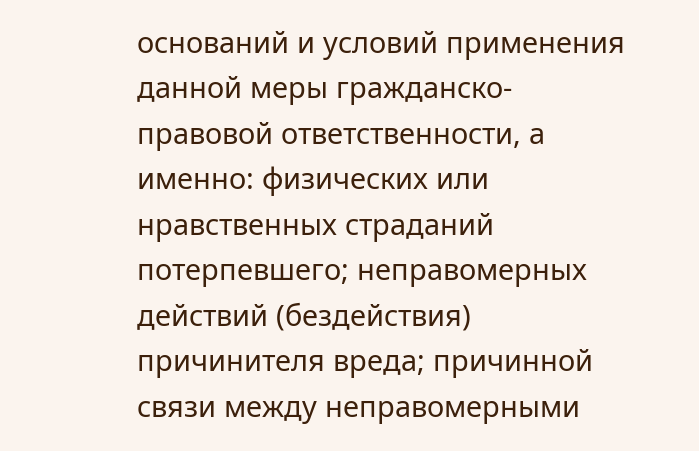оснований и условий применения данной меры гражданско-правовой ответственности, а именно: физических или нравственных страданий потерпевшего; неправомерных действий (бездействия) причинителя вреда; причинной связи между неправомерными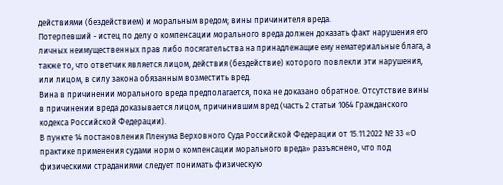действиями (бездействием) и моральным вредом; вины причинителя вреда.
Потерпевший - истец по делу о компенсации морального вреда должен доказать факт нарушения его личных неимущественных прав либо посягательства на принадлежащие ему нематериальные блага, а также то, что ответчик является лицом, действия (бездействие) которого повлекли эти нарушения, или лицом, в силу закона обязанным возместить вред.
Вина в причинении морального вреда предполагается, пока не доказано обратное. Отсутствие вины в причинении вреда доказывается лицом, причинившим вред (часть 2 статьи 1064 Гражданского кодекса Российской Федерации).
В пункте 14 постановления Пленума Верховного Суда Российской Федерации от 15.11.2022 № 33 «О практике применения судами норм о компенсации морального вреда» разъяснено, что под физическими страданиями следует понимать физическую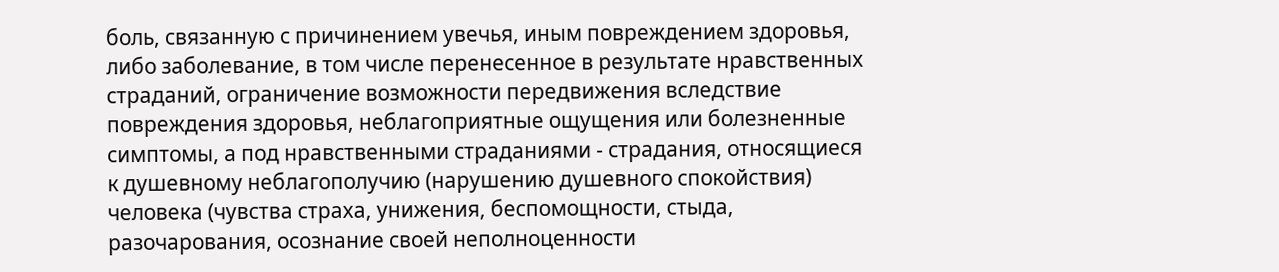боль, связанную с причинением увечья, иным повреждением здоровья, либо заболевание, в том числе перенесенное в результате нравственных страданий, ограничение возможности передвижения вследствие повреждения здоровья, неблагоприятные ощущения или болезненные симптомы, а под нравственными страданиями - страдания, относящиеся к душевному неблагополучию (нарушению душевного спокойствия) человека (чувства страха, унижения, беспомощности, стыда, разочарования, осознание своей неполноценности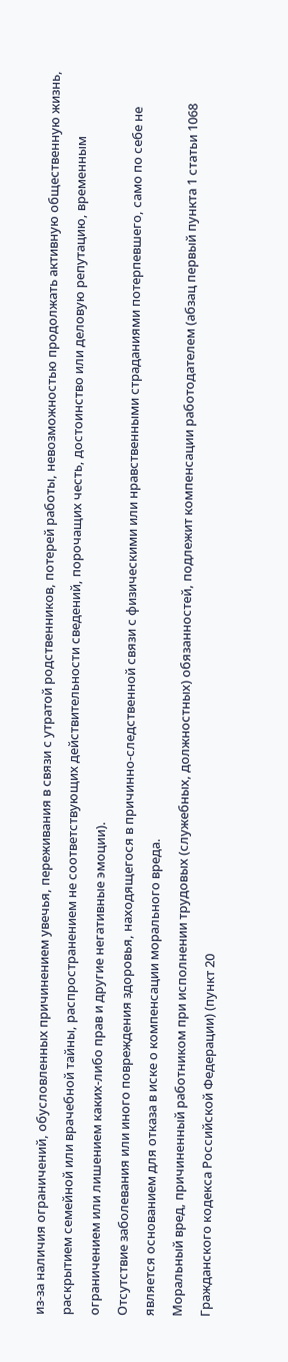из-за наличия ограничений, обусловленных причинением увечья, переживания в связи с утратой родственников, потерей работы, невозможностью продолжать активную общественную жизнь, раскрытием семейной или врачебной тайны, распространением не соответствующих действительности сведений, порочащих честь, достоинство или деловую репутацию, временным ограничением или лишением каких-либо прав и другие негативные эмоции).
Отсутствие заболевания или иного повреждения здоровья, находящегося в причинно-следственной связи с физическими или нравственными страданиями потерпевшего, само по себе не является основанием для отказа в иске о компенсации морального вреда.
Моральный вред, причиненный работником при исполнении трудовых (служебных, должностных) обязанностей, подлежит компенсации работодателем (абзац первый пункта 1 статьи 1068 Гражданского кодекса Российской Федерации) (пункт 20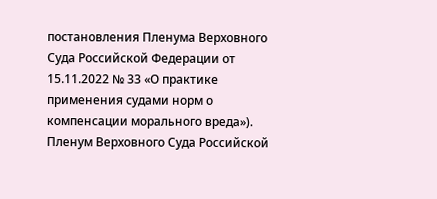постановления Пленума Верховного Суда Российской Федерации от 15.11.2022 № 33 «О практике применения судами норм о компенсации морального вреда»).
Пленум Верховного Суда Российской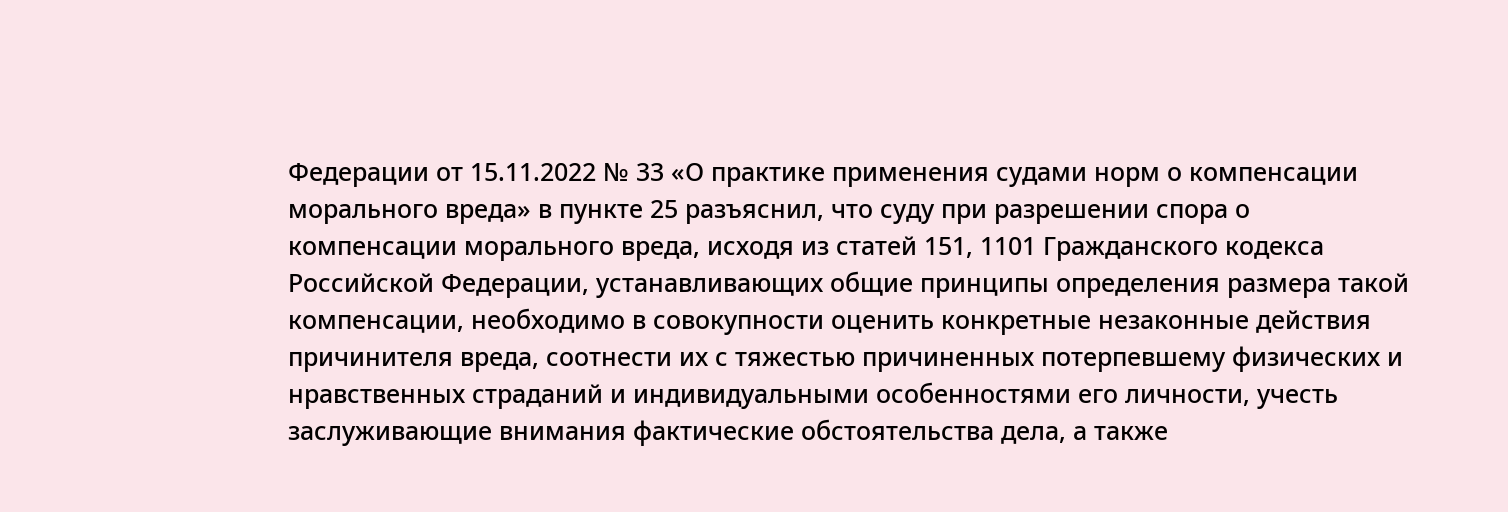Федерации от 15.11.2022 № 33 «О практике применения судами норм о компенсации морального вреда» в пункте 25 разъяснил, что суду при разрешении спора о компенсации морального вреда, исходя из статей 151, 1101 Гражданского кодекса Российской Федерации, устанавливающих общие принципы определения размера такой компенсации, необходимо в совокупности оценить конкретные незаконные действия причинителя вреда, соотнести их с тяжестью причиненных потерпевшему физических и нравственных страданий и индивидуальными особенностями его личности, учесть заслуживающие внимания фактические обстоятельства дела, а также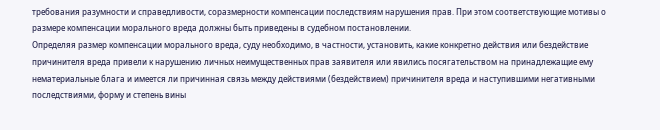требования разумности и справедливости, соразмерности компенсации последствиям нарушения прав. При этом соответствующие мотивы о размере компенсации морального вреда должны быть приведены в судебном постановлении.
Определяя размер компенсации морального вреда, суду необходимо, в частности, установить, какие конкретно действия или бездействие причинителя вреда привели к нарушению личных неимущественных прав заявителя или явились посягательством на принадлежащие ему нематериальные блага и имеется ли причинная связь между действиями (бездействием) причинителя вреда и наступившими негативными последствиями, форму и степень вины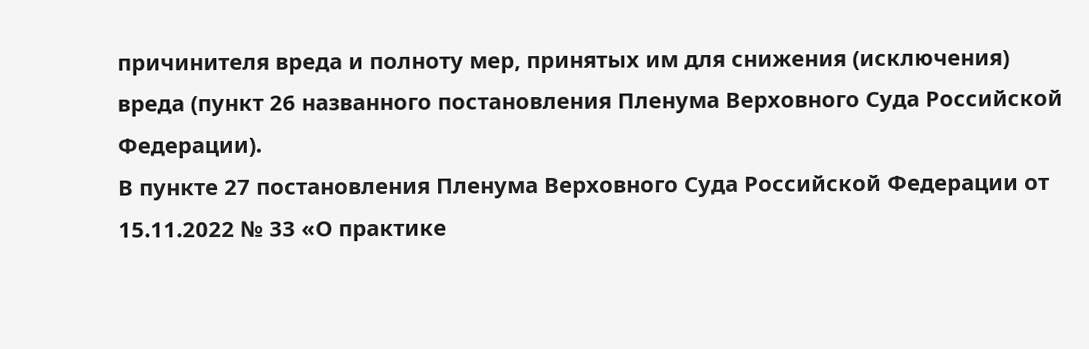причинителя вреда и полноту мер, принятых им для снижения (исключения) вреда (пункт 26 названного постановления Пленума Верховного Суда Российской Федерации).
В пункте 27 постановления Пленума Верховного Суда Российской Федерации от 15.11.2022 № 33 «О практике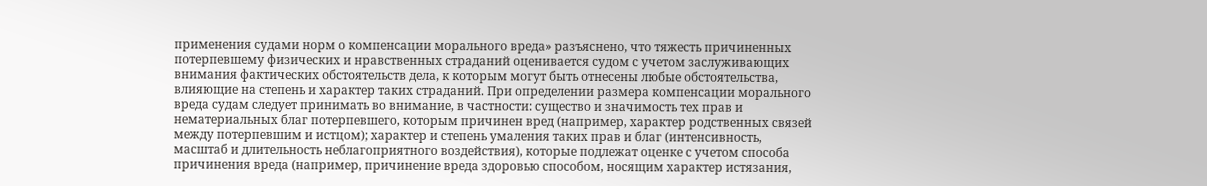применения судами норм о компенсации морального вреда» разъяснено, что тяжесть причиненных потерпевшему физических и нравственных страданий оценивается судом с учетом заслуживающих внимания фактических обстоятельств дела, к которым могут быть отнесены любые обстоятельства, влияющие на степень и характер таких страданий. При определении размера компенсации морального вреда судам следует принимать во внимание, в частности: существо и значимость тех прав и нематериальных благ потерпевшего, которым причинен вред (например, характер родственных связей между потерпевшим и истцом); характер и степень умаления таких прав и благ (интенсивность, масштаб и длительность неблагоприятного воздействия), которые подлежат оценке с учетом способа причинения вреда (например, причинение вреда здоровью способом, носящим характер истязания,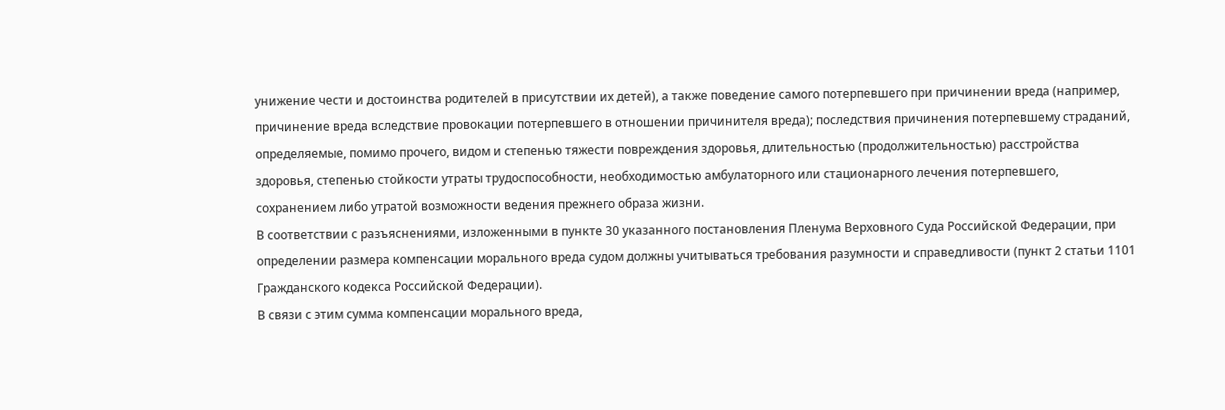унижение чести и достоинства родителей в присутствии их детей), а также поведение самого потерпевшего при причинении вреда (например, причинение вреда вследствие провокации потерпевшего в отношении причинителя вреда); последствия причинения потерпевшему страданий, определяемые, помимо прочего, видом и степенью тяжести повреждения здоровья, длительностью (продолжительностью) расстройства здоровья, степенью стойкости утраты трудоспособности, необходимостью амбулаторного или стационарного лечения потерпевшего, сохранением либо утратой возможности ведения прежнего образа жизни.
В соответствии с разъяснениями, изложенными в пункте 30 указанного постановления Пленума Верховного Суда Российской Федерации, при определении размера компенсации морального вреда судом должны учитываться требования разумности и справедливости (пункт 2 статьи 1101 Гражданского кодекса Российской Федерации).
В связи с этим сумма компенсации морального вреда,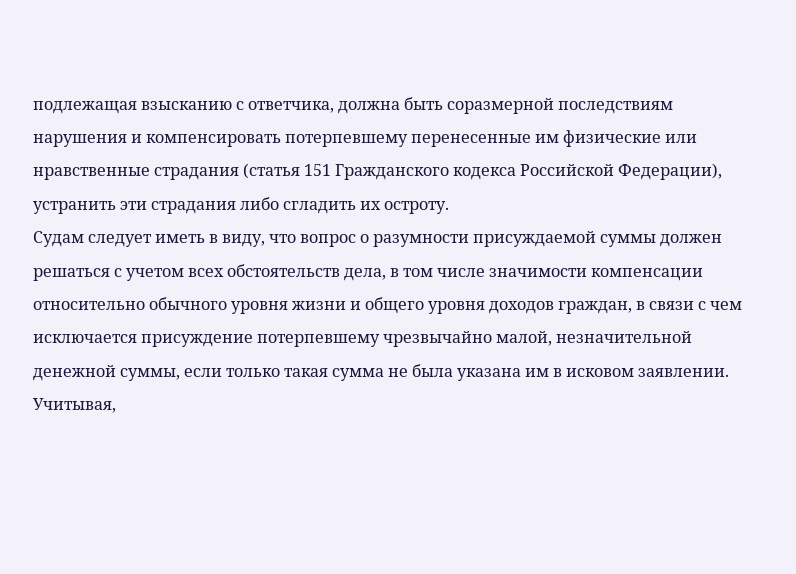подлежащая взысканию с ответчика, должна быть соразмерной последствиям нарушения и компенсировать потерпевшему перенесенные им физические или нравственные страдания (статья 151 Гражданского кодекса Российской Федерации), устранить эти страдания либо сгладить их остроту.
Судам следует иметь в виду, что вопрос о разумности присуждаемой суммы должен решаться с учетом всех обстоятельств дела, в том числе значимости компенсации относительно обычного уровня жизни и общего уровня доходов граждан, в связи с чем исключается присуждение потерпевшему чрезвычайно малой, незначительной денежной суммы, если только такая сумма не была указана им в исковом заявлении.
Учитывая,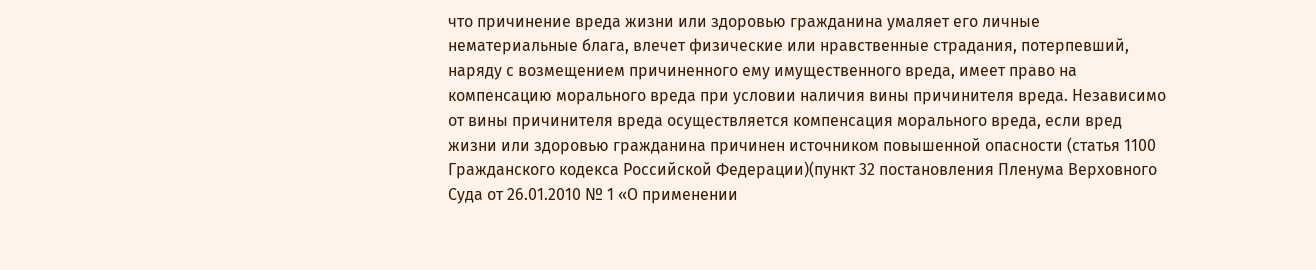что причинение вреда жизни или здоровью гражданина умаляет его личные нематериальные блага, влечет физические или нравственные страдания, потерпевший, наряду с возмещением причиненного ему имущественного вреда, имеет право на компенсацию морального вреда при условии наличия вины причинителя вреда. Независимо от вины причинителя вреда осуществляется компенсация морального вреда, если вред жизни или здоровью гражданина причинен источником повышенной опасности (статья 1100 Гражданского кодекса Российской Федерации)(пункт 32 постановления Пленума Верховного Суда от 26.01.2010 № 1 «О применении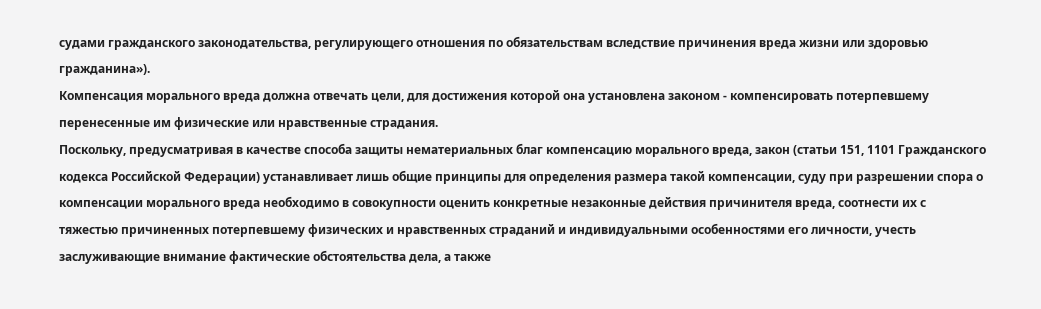судами гражданского законодательства, регулирующего отношения по обязательствам вследствие причинения вреда жизни или здоровью гражданина»).
Компенсация морального вреда должна отвечать цели, для достижения которой она установлена законом - компенсировать потерпевшему перенесенные им физические или нравственные страдания.
Поскольку, предусматривая в качестве способа защиты нематериальных благ компенсацию морального вреда, закон (статьи 151, 1101 Гражданского кодекса Российской Федерации) устанавливает лишь общие принципы для определения размера такой компенсации, суду при разрешении спора о компенсации морального вреда необходимо в совокупности оценить конкретные незаконные действия причинителя вреда, соотнести их с тяжестью причиненных потерпевшему физических и нравственных страданий и индивидуальными особенностями его личности, учесть заслуживающие внимание фактические обстоятельства дела, а также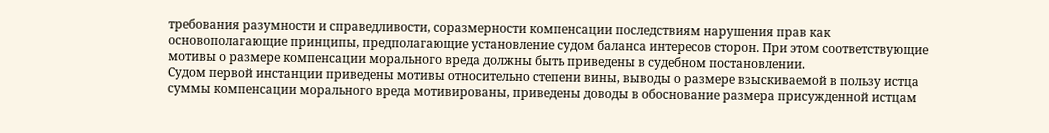требования разумности и справедливости, соразмерности компенсации последствиям нарушения прав как основополагающие принципы, предполагающие установление судом баланса интересов сторон. При этом соответствующие мотивы о размере компенсации морального вреда должны быть приведены в судебном постановлении.
Судом первой инстанции приведены мотивы относительно степени вины, выводы о размере взыскиваемой в пользу истца суммы компенсации морального вреда мотивированы, приведены доводы в обоснование размера присужденной истцам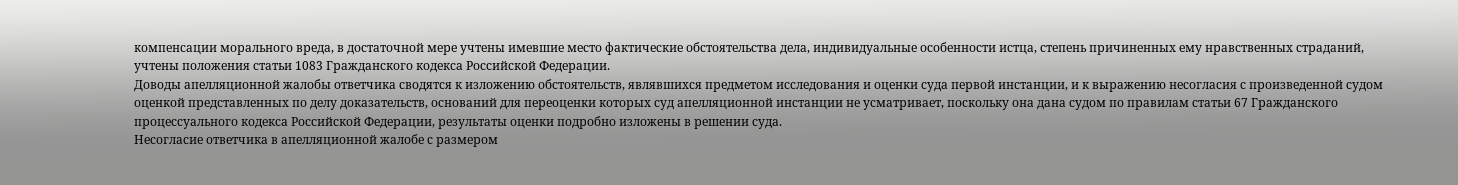компенсации морального вреда, в достаточной мере учтены имевшие место фактические обстоятельства дела, индивидуальные особенности истца, степень причиненных ему нравственных страданий, учтены положения статьи 1083 Гражданского кодекса Российской Федерации.
Доводы апелляционной жалобы ответчика сводятся к изложению обстоятельств, являвшихся предметом исследования и оценки суда первой инстанции, и к выражению несогласия с произведенной судом оценкой представленных по делу доказательств, оснований для переоценки которых суд апелляционной инстанции не усматривает, поскольку она дана судом по правилам статьи 67 Гражданского процессуального кодекса Российской Федерации, результаты оценки подробно изложены в решении суда.
Несогласие ответчика в апелляционной жалобе с размером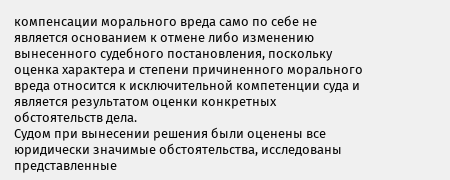компенсации морального вреда само по себе не является основанием к отмене либо изменению вынесенного судебного постановления, поскольку оценка характера и степени причиненного морального вреда относится к исключительной компетенции суда и является результатом оценки конкретных обстоятельств дела.
Судом при вынесении решения были оценены все юридически значимые обстоятельства, исследованы представленные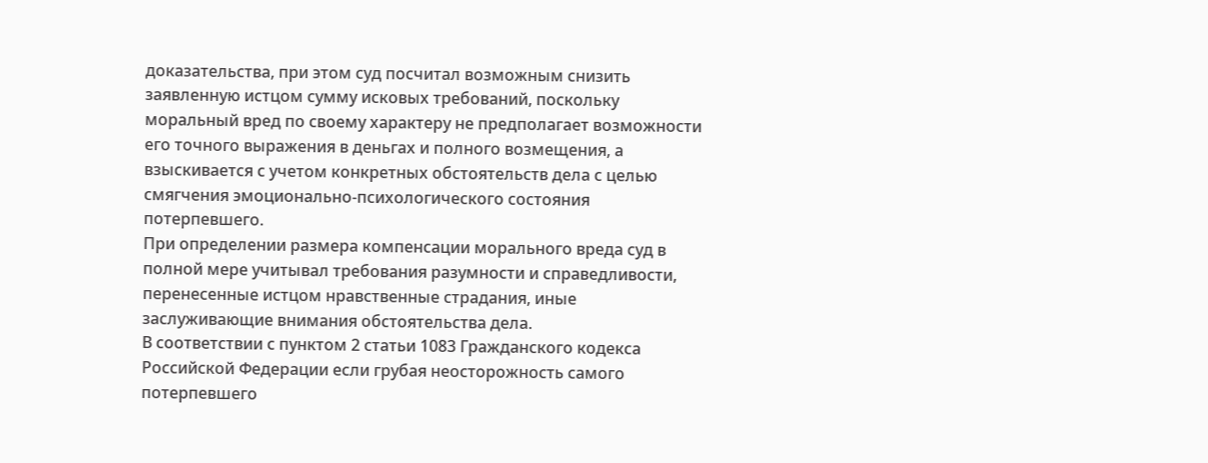доказательства, при этом суд посчитал возможным снизить заявленную истцом сумму исковых требований, поскольку моральный вред по своему характеру не предполагает возможности его точного выражения в деньгах и полного возмещения, а взыскивается с учетом конкретных обстоятельств дела с целью смягчения эмоционально-психологического состояния потерпевшего.
При определении размера компенсации морального вреда суд в полной мере учитывал требования разумности и справедливости, перенесенные истцом нравственные страдания, иные заслуживающие внимания обстоятельства дела.
В соответствии с пунктом 2 статьи 1083 Гражданского кодекса Российской Федерации если грубая неосторожность самого потерпевшего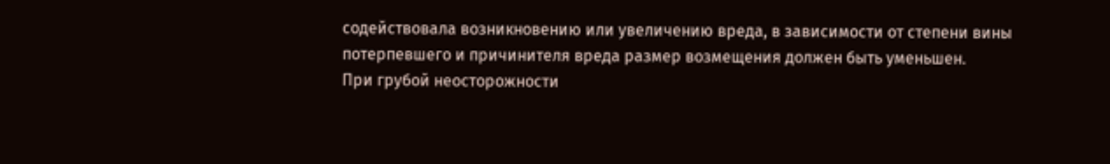содействовала возникновению или увеличению вреда, в зависимости от степени вины потерпевшего и причинителя вреда размер возмещения должен быть уменьшен.
При грубой неосторожности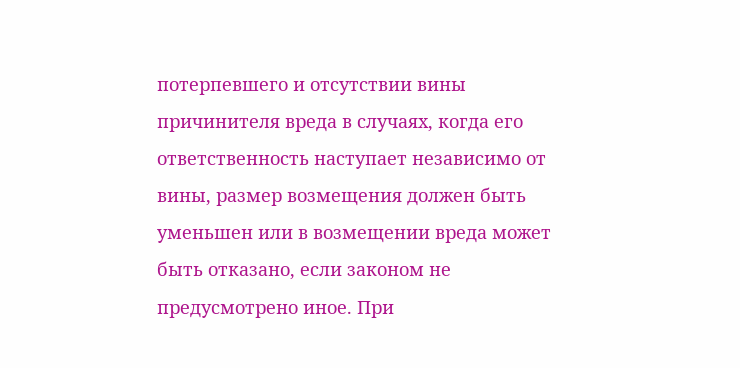потерпевшего и отсутствии вины причинителя вреда в случаях, когда его ответственность наступает независимо от вины, размер возмещения должен быть уменьшен или в возмещении вреда может быть отказано, если законом не предусмотрено иное. При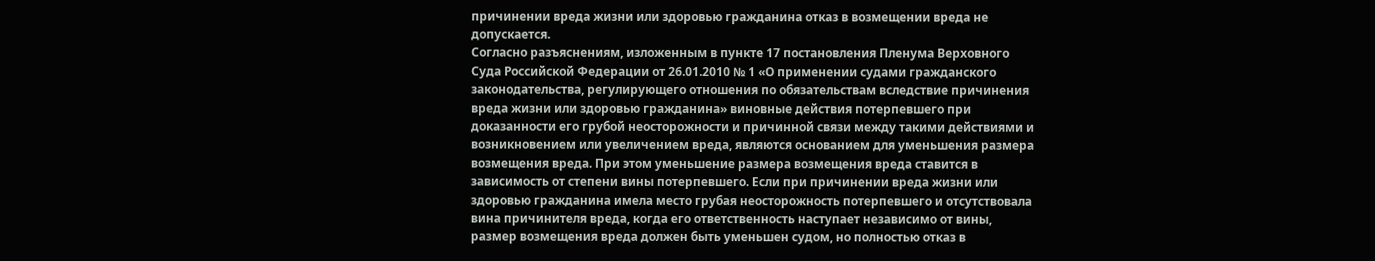причинении вреда жизни или здоровью гражданина отказ в возмещении вреда не допускается.
Согласно разъяснениям, изложенным в пункте 17 постановления Пленума Верховного Суда Российской Федерации от 26.01.2010 № 1 «О применении судами гражданского законодательства, регулирующего отношения по обязательствам вследствие причинения вреда жизни или здоровью гражданина» виновные действия потерпевшего при доказанности его грубой неосторожности и причинной связи между такими действиями и возникновением или увеличением вреда, являются основанием для уменьшения размера возмещения вреда. При этом уменьшение размера возмещения вреда ставится в зависимость от степени вины потерпевшего. Если при причинении вреда жизни или здоровью гражданина имела место грубая неосторожность потерпевшего и отсутствовала вина причинителя вреда, когда его ответственность наступает независимо от вины, размер возмещения вреда должен быть уменьшен судом, но полностью отказ в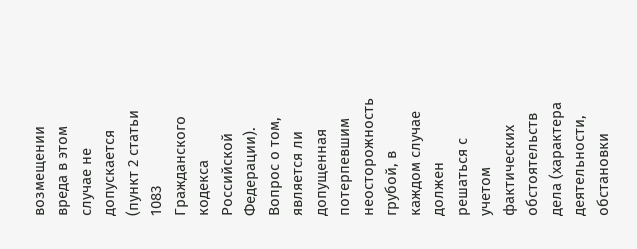возмещении вреда в этом случае не допускается (пункт 2 статьи 1083 Гражданского кодекса Российской Федерации).
Вопрос о том, является ли допущенная потерпевшим неосторожность грубой, в каждом случае должен решаться с учетом фактических обстоятельств дела (характера деятельности, обстановки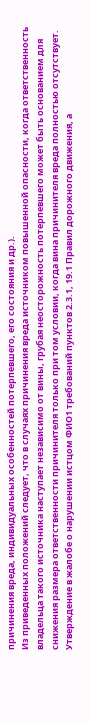причинения вреда, индивидуальных особенностей потерпевшего, его состояния и др.).
Из приведенных положений следует, что в случаях причинения вреда источником повышенной опасности, когда ответственность владельца такого источника наступает независимо от вины, грубая неосторожность потерпевшего может быть основанием для снижения размера ответственности причинителя только при том условии, когда вина причинителя вреда полностью отсутствует.
Утверждение в жалобе о нарушении истцом ФИО1 требований пунктов 2.3.1, 19.1 Правил дорожного движения, а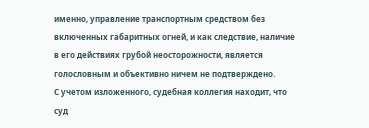именно, управление транспортным средством без включенных габаритных огней, и как следствие, наличие в его действиях грубой неосторожности, является голословным и объективно ничем не подтверждено.
С учетом изложенного, судебная коллегия находит, что суд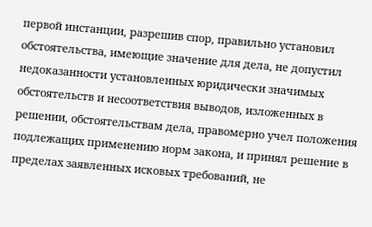первой инстанции, разрешив спор, правильно установил обстоятельства, имеющие значение для дела, не допустил недоказанности установленных юридически значимых обстоятельств и несоответствия выводов, изложенных в решении, обстоятельствам дела, правомерно учел положения подлежащих применению норм закона, и принял решение в пределах заявленных исковых требований, не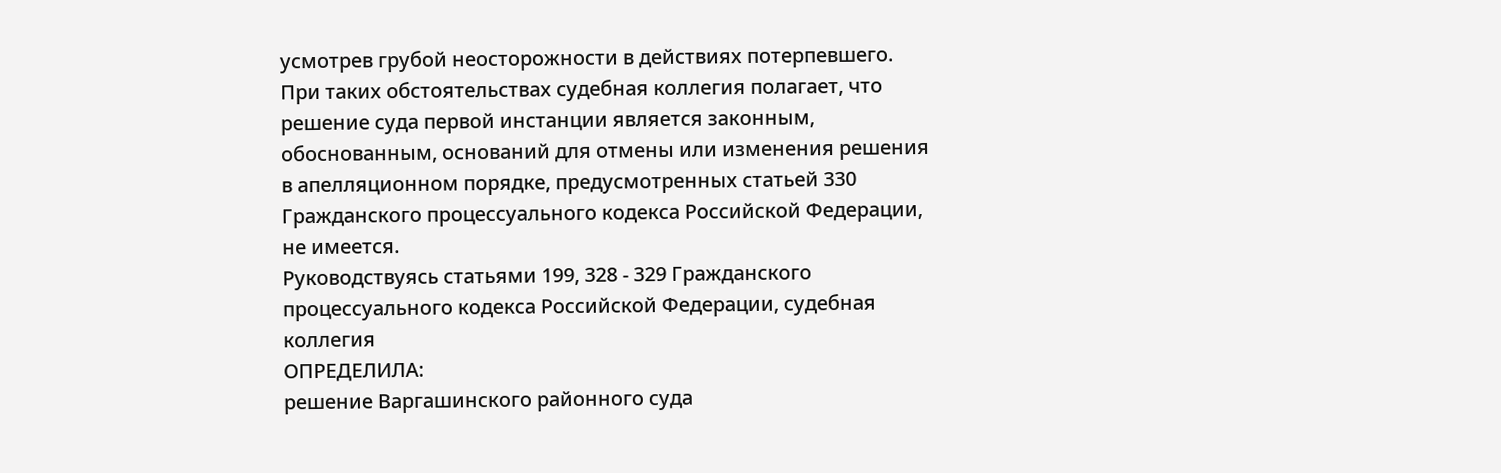усмотрев грубой неосторожности в действиях потерпевшего.
При таких обстоятельствах судебная коллегия полагает, что решение суда первой инстанции является законным, обоснованным, оснований для отмены или изменения решения в апелляционном порядке, предусмотренных статьей 330 Гражданского процессуального кодекса Российской Федерации, не имеется.
Руководствуясь статьями 199, 328 - 329 Гражданского процессуального кодекса Российской Федерации, судебная коллегия
ОПРЕДЕЛИЛА:
решение Варгашинского районного суда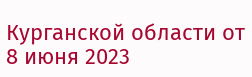Курганской области от 8 июня 2023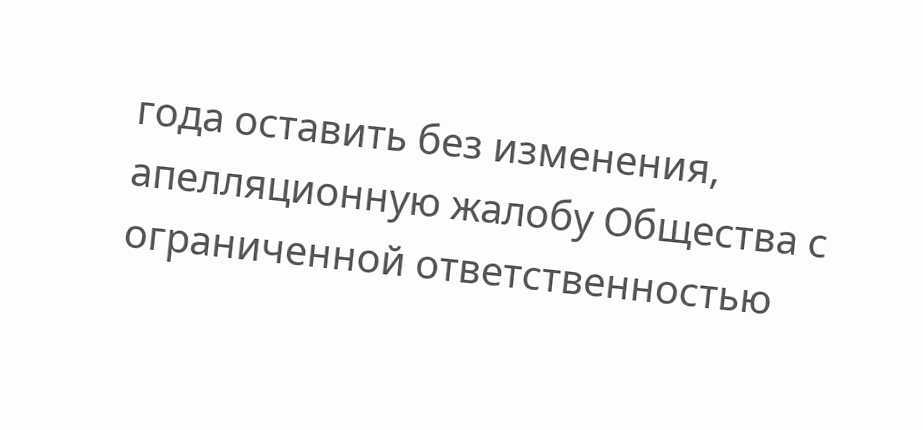года оставить без изменения, апелляционную жалобу Общества с ограниченной ответственностью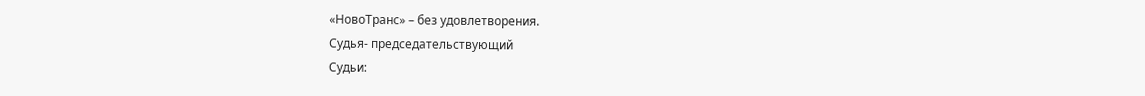«НовоТранс» – без удовлетворения.
Судья- председательствующий
Судьи: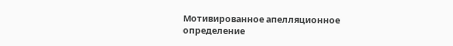Мотивированное апелляционное определение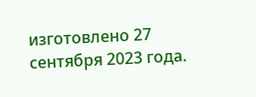изготовлено 27 сентября 2023 года.